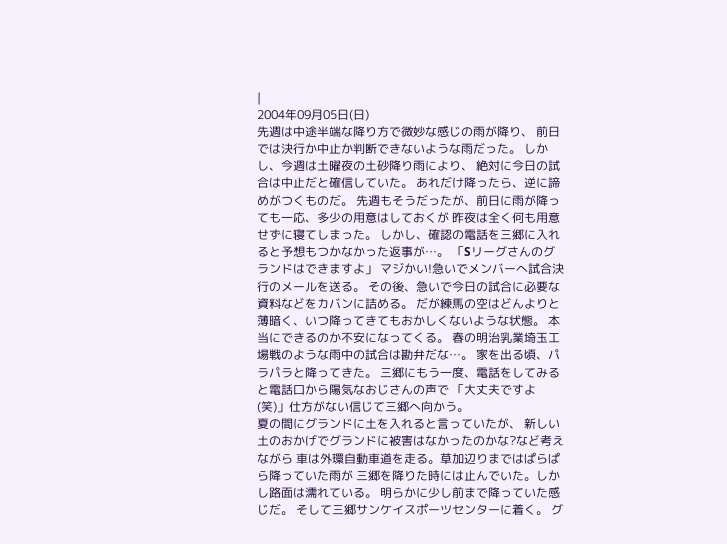|
2004年09月05日(日)
先週は中途半端な降り方で微妙な感じの雨が降り、 前日では決行か中止か判断できないような雨だった。 しかし、今週は土曜夜の土砂降り雨により、 絶対に今日の試合は中止だと確信していた。 あれだけ降ったら、逆に諦めがつくものだ。 先週もそうだったが、前日に雨が降っても一応、多少の用意はしておくが 昨夜は全く何も用意せずに寝てしまった。 しかし、確認の電話を三郷に入れると予想もつかなかった返事が…。 「Sリーグさんのグランドはできますよ」 マジかい!急いでメンバーへ試合決行のメールを送る。 その後、急いで今日の試合に必要な資料などをカバンに詰める。 だが練馬の空はどんよりと薄暗く、いつ降ってきてもおかしくないような状態。 本当にできるのか不安になってくる。 春の明治乳業埼玉工場戦のような雨中の試合は勘弁だな…。 家を出る頃、パラパラと降ってきた。 三郷にもう一度、電話をしてみると電話口から陽気なおじさんの声で 「大丈夫ですよ(笑)」仕方がない信じて三郷へ向かう。
夏の間にグランドに土を入れると言っていたが、 新しい土のおかげでグランドに被害はなかったのかな?など考えながら 車は外環自動車道を走る。草加辺りまではぱらぱら降っていた雨が 三郷を降りた時には止んでいた。しかし路面は濡れている。 明らかに少し前まで降っていた感じだ。 そして三郷サンケイスポーツセンターに着く。 グ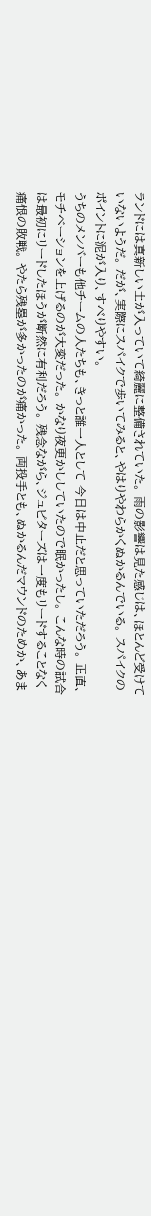ランドには真新しい土が入っていて綺麗に整備されていた。 雨の影響は見た感じは、ほとんど受けていないようだ。 だが、実際にスパイクで歩いてみると、やはりやわらかくぬかるんでいる。 スパイクのポイントに泥が入り、すべりやすい。
うちのメンバーも他チームの人たちも、きっと誰一人として 今日は中止だと思っていただろう。 正直、モチベーションを上げるのが大変だった。 かなり夜更かししていたので眠かったし。 こんな時の試合は最初にリードしたほうが断然に有利だろう。 残念ながら、ジュピターズは一度もリードすることなく痛恨の敗戦。 やたら残塁が多かったのが痛かった。 両投手とも、ぬかるんだマウンドのためか、あま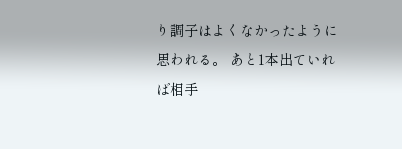り調子はよくなかったように思われる。 あと1本出ていれば相手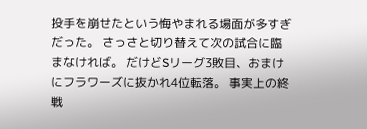投手を崩せたという悔やまれる場面が多すぎだった。 さっさと切り替えて次の試合に臨まなければ。 だけどSリーグ3敗目、おまけにフラワーズに抜かれ4位転落。 事実上の終戦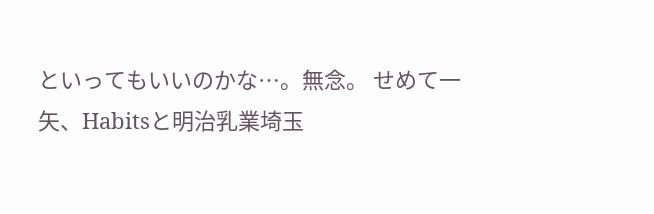といってもいいのかな…。無念。 せめて一矢、Habitsと明治乳業埼玉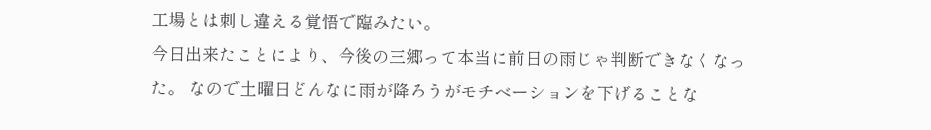工場とは刺し違える覚悟で臨みたい。
今日出来たことにより、今後の三郷って本当に前日の雨じゃ判断できなくなった。 なので土曜日どんなに雨が降ろうがモチベーションを下げることな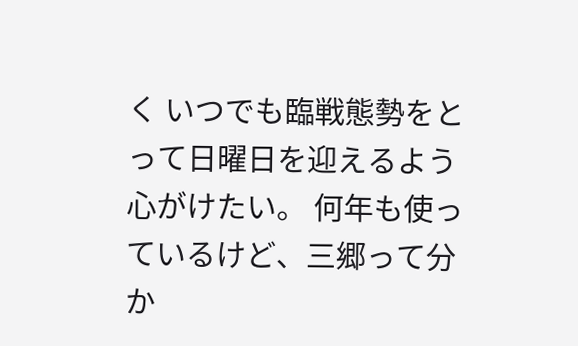く いつでも臨戦態勢をとって日曜日を迎えるよう心がけたい。 何年も使っているけど、三郷って分か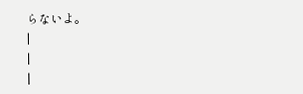らないよ。
|
|
|